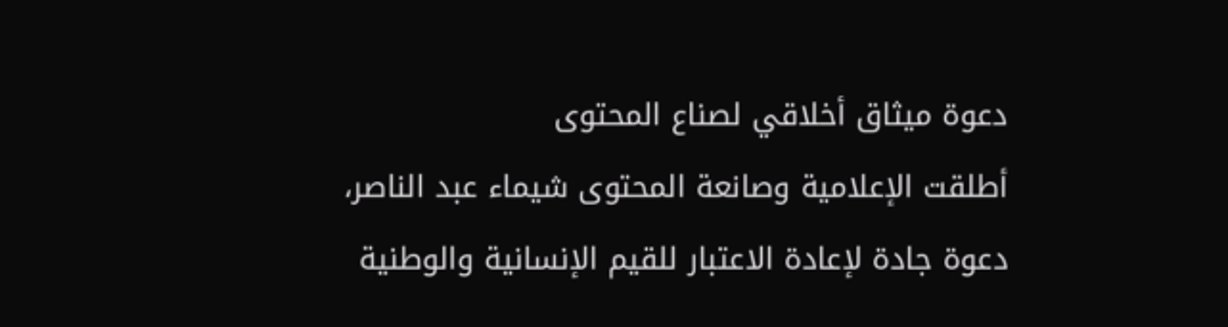دعوة ميثاق أخلاقي لصناع المحتوى
أطلقت الإعلامية وصانعة المحتوى شيماء عبد الناصر، دعوة جادة لإعادة الاعتبار للقيم الإنسانية والوطنية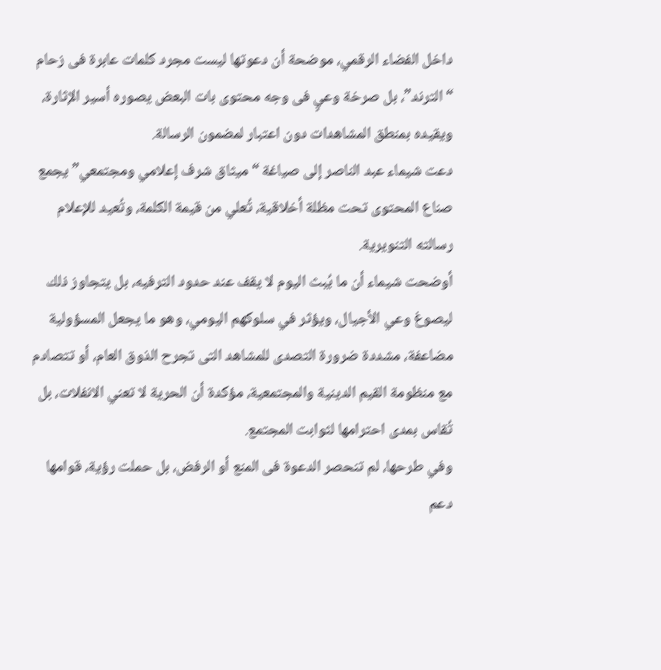داخل الفضاء الرقمي، موضحة أن دعوتها ليست مجرد كلمات عابرة فى زحام “الترند”، بل صرخة وعيٍ فى وجه محتوى بات البعض يصوره أسير الإثارة، ويقيده بمنطق المشاهدات دون اعتبار لمضمون الرسالة.
دعت شيماء عبد الناصر إلى صياغة “ميثاق شرف إعلامي ومجتمعي” يجمع صناع المحتوى تحت مظلة أخلاقية، تُعلي من قيمة الكلمة، وتُعيد للإعلام رسالته التنويرية.
أوضحت شيماء أن ما يُبث اليوم لا يقف عند حدود الترفيه، بل يتجاوز ذلك ليصوغ وعي الأجيال، ويؤثر في سلوكهم اليومي، وهو ما يجعل المسؤولية مضاعفة، مشددة ضرورة التصدى للمشاهد التى تجرح الذوق العام، أو تتصادم مع منظومة القيم الدينية والمجتمعية، مؤكدة أن الحرية لا تعني الانفلات، بل تُقاس بمدى احترامها لثوابت المجتمع.
وفي طرحها، لم تنحصر الدعوة فى المنع أو الرفض، بل حملت رؤية، قوامها دعم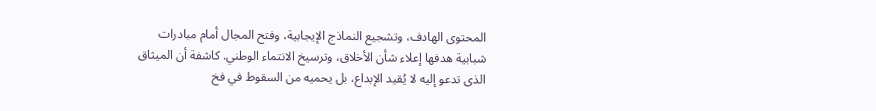المحتوى الهادف، وتشجيع النماذج الإيجابية، وفتح المجال أمام مبادرات شبابية هدفها إعلاء شأن الأخلاق، وترسيخ الانتماء الوطني. كاشفة أن الميثاق الذى تدعو إليه لا يُقيد الإبداع، بل يحميه من السقوط في فخ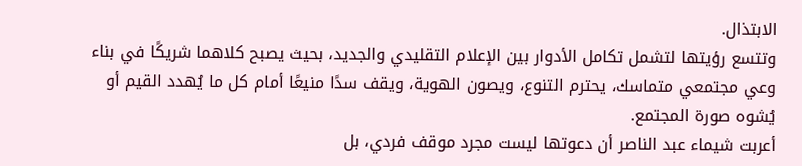الابتذال.
وتتسع رؤيتها لتشمل تكامل الأدوار بين الإعلام التقليدي والجديد، بحيث يصبح كلاهما شريكًا في بناء وعي مجتمعي متماسك، يحترم التنوع، ويصون الهوية، ويقف سدًا منيعًا أمام كل ما يُهدد القيم أو يُشوه صورة المجتمع.
أعربت شيماء عبد الناصر أن دعوتها ليست مجرد موقف فردي، بل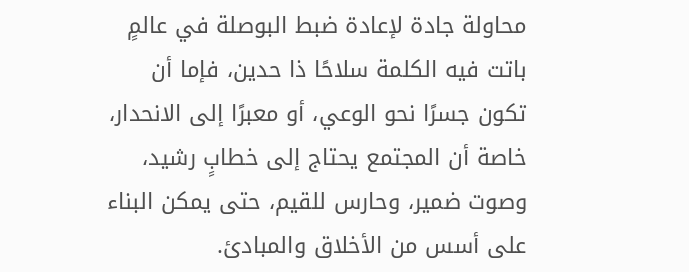محاولة جادة لإعادة ضبط البوصلة في عالمٍ باتت فيه الكلمة سلاحًا ذا حدين، فإما أن تكون جسرًا نحو الوعي، أو معبرًا إلى الانحدار، خاصة أن المجتمع يحتاج إلى خطابٍ رشيد، وصوت ضمير، وحارس للقيم، حتى يمكن البناء على أسس من الأخلاق والمبادئ.